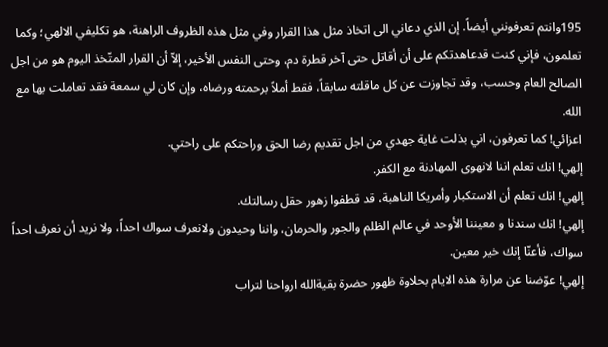195وانتم تعرفونني أيضاً. إن الذي دعاني الى اتخاذ مثل هذا القرار وفي مثل هذه الظروف الراهنة، هو تكليفي الالهي؛ وكما تعلمون، فإني كنت قدعاهدتكم على أن أقاتل حتى آخر قطرة دم، وحتى النفس الأخير، إلاّ أن القرار المتّخذ اليوم هو من اجل الصالح العام وحسب، وقد تجاوزت عن كل ماقلته سابقاً، فقط أملاً برحمته ورضاه، وإن كان لي سمعة فقد تعاملت بها مع الله.
اعزائي! كما تعرفون، اني بذلت غاية جهدي من اجل تقديم رضا الحق وراحتكم على راحتي.
إلهي! انك تعلم اننا لانهوى المهادنة مع الكفر.
إلهي! انك تعلم أن الاستكبار وأمريكا الناهبة، قد قطفوا زهور حقل رسالتك.
إلهي! انك سندنا و معيننا الأوحد في عالم الظلم والجور والحرمان، واننا وحيدون ولانعرف سواك احداً، ولا نريد أن نعرف احداً سواك، فأعنّا إنك خير معين.
إلهي! عوّضنا عن مرارة هذه الايام بحلاوة ظهور حضرة بقيةالله ارواحنا لتراب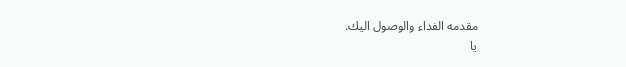مقدمه الفداء والوصول اليك.
يا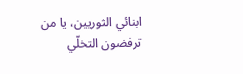ابنائي الثوريين، يا من ترفضون التخلّي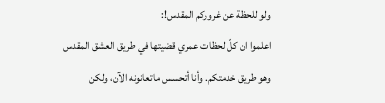ولو للحظة عن غروركم المقدس!:
اعلموا ان كلّ لحظات عمري قضيتها في طريق العشق المقدس وهو طريق خدمتكم. وأنا أتحسس ماتعانونه الآن، ولكن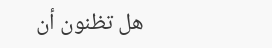هل تظنون أن